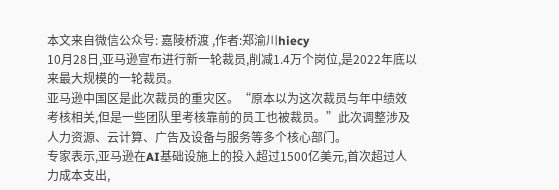本文来自微信公众号: 嘉陵桥渡 ,作者:郑渝川hiecy
10月28日,亚马逊宣布进行新一轮裁员,削减1.4万个岗位,是2022年底以来最大规模的一轮裁员。
亚马逊中国区是此次裁员的重灾区。“原本以为这次裁员与年中绩效考核相关,但是一些团队里考核靠前的员工也被裁员。”此次调整涉及人力资源、云计算、广告及设备与服务等多个核心部门。
专家表示,亚马逊在AI基础设施上的投入超过1500亿美元,首次超过人力成本支出,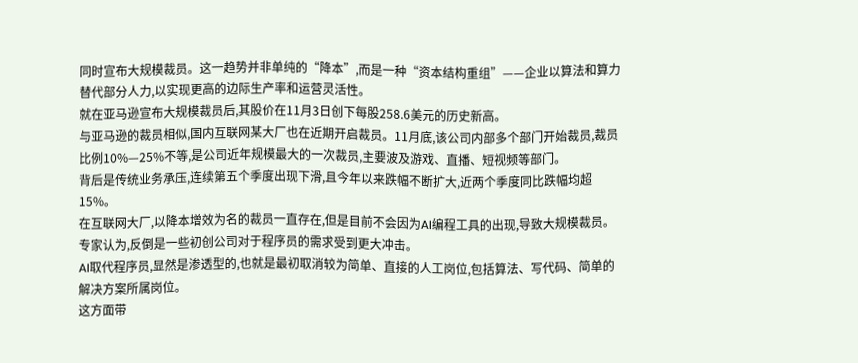同时宣布大规模裁员。这一趋势并非单纯的“降本”,而是一种“资本结构重组”——企业以算法和算力替代部分人力,以实现更高的边际生产率和运营灵活性。
就在亚马逊宣布大规模裁员后,其股价在11月3日创下每股258.6美元的历史新高。
与亚马逊的裁员相似,国内互联网某大厂也在近期开启裁员。11月底,该公司内部多个部门开始裁员,裁员比例10%—25%不等,是公司近年规模最大的一次裁员,主要波及游戏、直播、短视频等部门。
背后是传统业务承压,连续第五个季度出现下滑,且今年以来跌幅不断扩大,近两个季度同比跌幅均超15%。
在互联网大厂,以降本增效为名的裁员一直存在,但是目前不会因为AI编程工具的出现,导致大规模裁员。专家认为,反倒是一些初创公司对于程序员的需求受到更大冲击。
AI取代程序员,显然是渗透型的,也就是最初取消较为简单、直接的人工岗位,包括算法、写代码、简单的解决方案所属岗位。
这方面带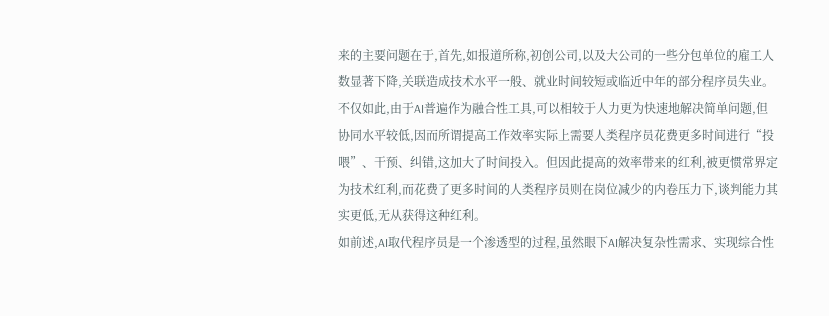来的主要问题在于,首先,如报道所称,初创公司,以及大公司的一些分包单位的雇工人数显著下降,关联造成技术水平一般、就业时间较短或临近中年的部分程序员失业。
不仅如此,由于AI普遍作为融合性工具,可以相较于人力更为快速地解决简单问题,但协同水平较低,因而所谓提高工作效率实际上需要人类程序员花费更多时间进行“投喂”、干预、纠错,这加大了时间投入。但因此提高的效率带来的红利,被更惯常界定为技术红利,而花费了更多时间的人类程序员则在岗位减少的内卷压力下,谈判能力其实更低,无从获得这种红利。
如前述,AI取代程序员是一个渗透型的过程,虽然眼下AI解决复杂性需求、实现综合性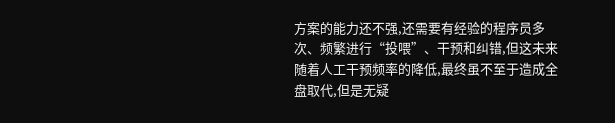方案的能力还不强,还需要有经验的程序员多次、频繁进行“投喂”、干预和纠错,但这未来随着人工干预频率的降低,最终虽不至于造成全盘取代,但是无疑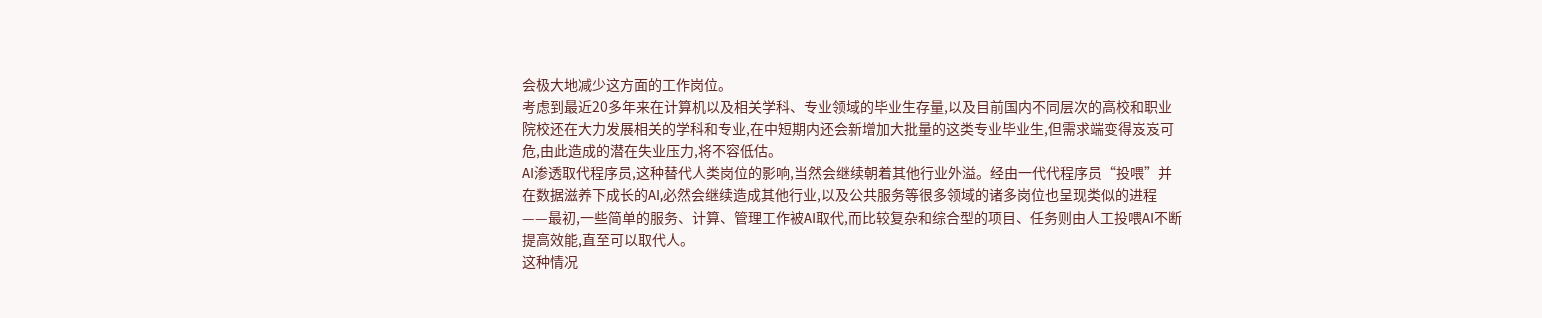会极大地减少这方面的工作岗位。
考虑到最近20多年来在计算机以及相关学科、专业领域的毕业生存量,以及目前国内不同层次的高校和职业院校还在大力发展相关的学科和专业,在中短期内还会新增加大批量的这类专业毕业生,但需求端变得岌岌可危,由此造成的潜在失业压力,将不容低估。
AI渗透取代程序员,这种替代人类岗位的影响,当然会继续朝着其他行业外溢。经由一代代程序员“投喂”并在数据滋养下成长的AI,必然会继续造成其他行业,以及公共服务等很多领域的诸多岗位也呈现类似的进程——最初,一些简单的服务、计算、管理工作被AI取代,而比较复杂和综合型的项目、任务则由人工投喂AI不断提高效能,直至可以取代人。
这种情况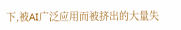下,被AI广泛应用而被挤出的大量失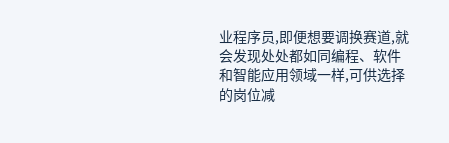业程序员,即便想要调换赛道,就会发现处处都如同编程、软件和智能应用领域一样,可供选择的岗位减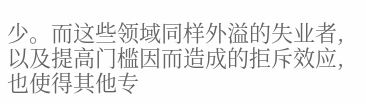少。而这些领域同样外溢的失业者,以及提高门槛因而造成的拒斥效应,也使得其他专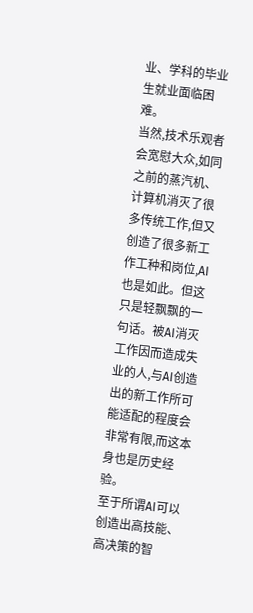业、学科的毕业生就业面临困难。
当然,技术乐观者会宽慰大众,如同之前的蒸汽机、计算机消灭了很多传统工作,但又创造了很多新工作工种和岗位,AI也是如此。但这只是轻飘飘的一句话。被AI消灭工作因而造成失业的人,与AI创造出的新工作所可能适配的程度会非常有限,而这本身也是历史经验。
至于所谓AI可以创造出高技能、高决策的智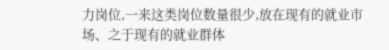力岗位,一来这类岗位数量很少,放在现有的就业市场、之于现有的就业群体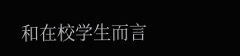和在校学生而言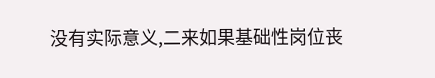没有实际意义,二来如果基础性岗位丧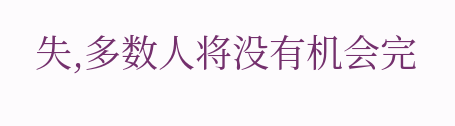失,多数人将没有机会完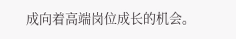成向着高端岗位成长的机会。